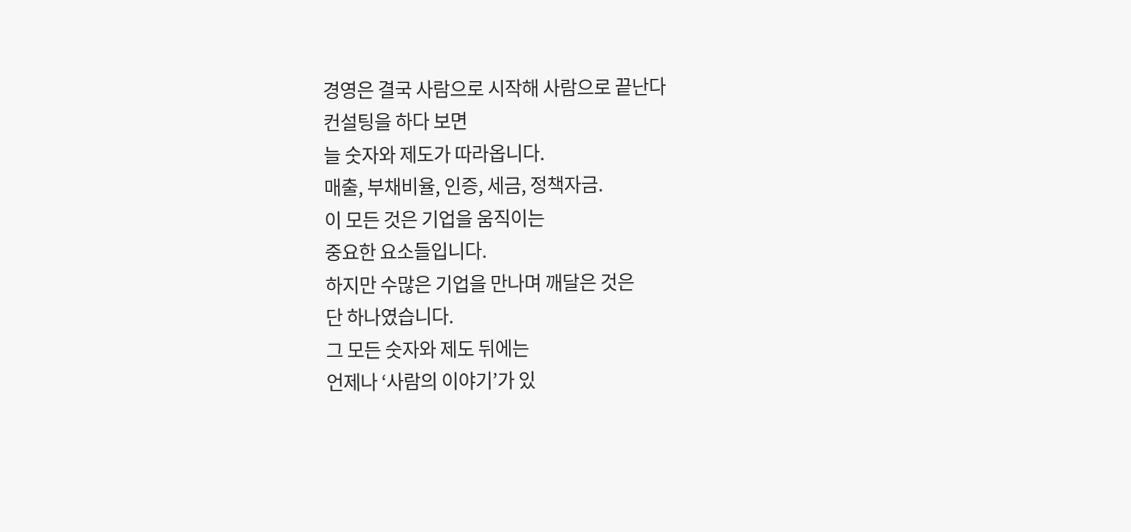경영은 결국 사람으로 시작해 사람으로 끝난다
컨설팅을 하다 보면
늘 숫자와 제도가 따라옵니다.
매출, 부채비율, 인증, 세금, 정책자금.
이 모든 것은 기업을 움직이는
중요한 요소들입니다.
하지만 수많은 기업을 만나며 깨달은 것은
단 하나였습니다.
그 모든 숫자와 제도 뒤에는
언제나 ‘사람의 이야기’가 있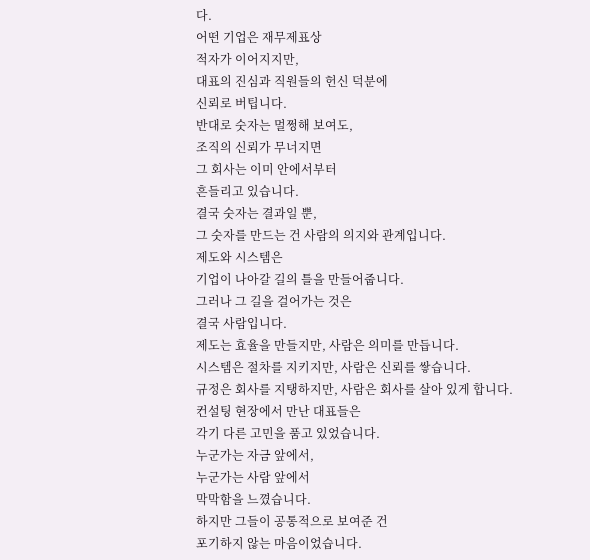다.
어떤 기업은 재무제표상
적자가 이어지지만,
대표의 진심과 직원들의 헌신 덕분에
신뢰로 버팁니다.
반대로 숫자는 멀쩡해 보여도,
조직의 신뢰가 무너지면
그 회사는 이미 안에서부터
흔들리고 있습니다.
결국 숫자는 결과일 뿐,
그 숫자를 만드는 건 사람의 의지와 관계입니다.
제도와 시스템은
기업이 나아갈 길의 틀을 만들어줍니다.
그러나 그 길을 걸어가는 것은
결국 사람입니다.
제도는 효율을 만들지만, 사람은 의미를 만듭니다.
시스템은 절차를 지키지만, 사람은 신뢰를 쌓습니다.
규정은 회사를 지탱하지만, 사람은 회사를 살아 있게 합니다.
컨설팅 현장에서 만난 대표들은
각기 다른 고민을 품고 있었습니다.
누군가는 자금 앞에서,
누군가는 사람 앞에서
막막함을 느꼈습니다.
하지만 그들이 공통적으로 보여준 건
포기하지 않는 마음이었습니다.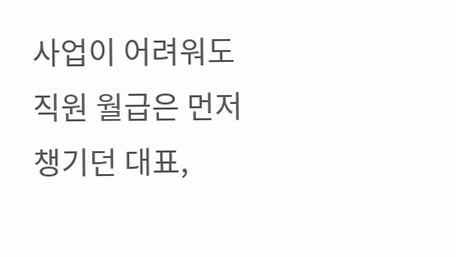사업이 어려워도
직원 월급은 먼저 챙기던 대표,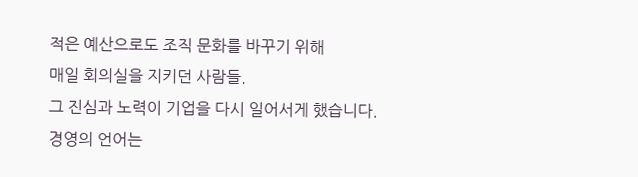적은 예산으로도 조직 문화를 바꾸기 위해
매일 회의실을 지키던 사람들.
그 진심과 노력이 기업을 다시 일어서게 했습니다.
경영의 언어는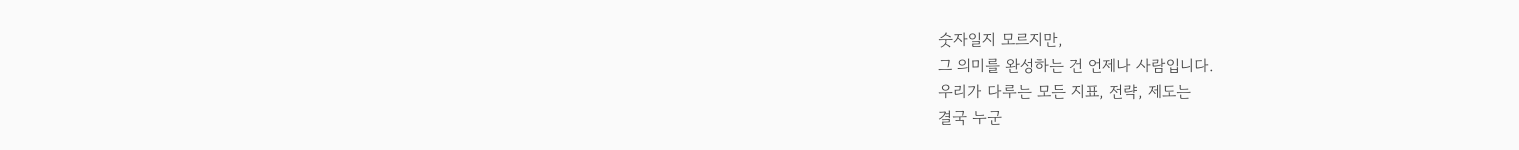숫자일지 모르지만,
그 의미를 완성하는 건 언제나 사람입니다.
우리가 다루는 모든 지표, 전략, 제도는
결국 누군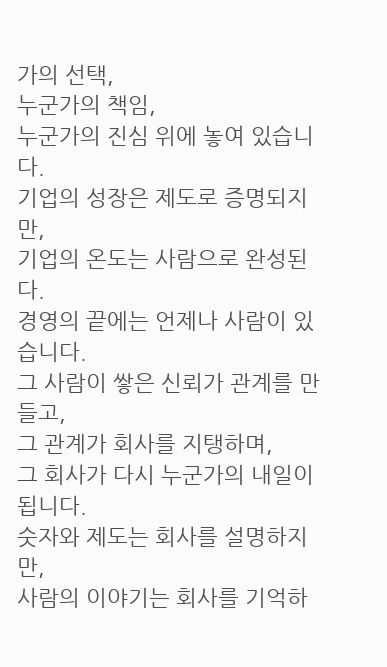가의 선택,
누군가의 책임,
누군가의 진심 위에 놓여 있습니다.
기업의 성장은 제도로 증명되지만,
기업의 온도는 사람으로 완성된다.
경영의 끝에는 언제나 사람이 있습니다.
그 사람이 쌓은 신뢰가 관계를 만들고,
그 관계가 회사를 지탱하며,
그 회사가 다시 누군가의 내일이 됩니다.
숫자와 제도는 회사를 설명하지만,
사람의 이야기는 회사를 기억하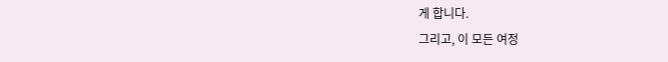게 합니다.
그리고, 이 모든 여정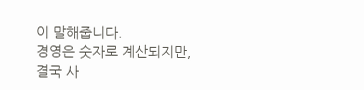이 말해줍니다.
경영은 숫자로 계산되지만,
결국 사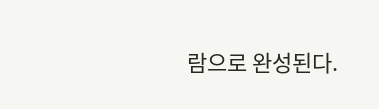람으로 완성된다.